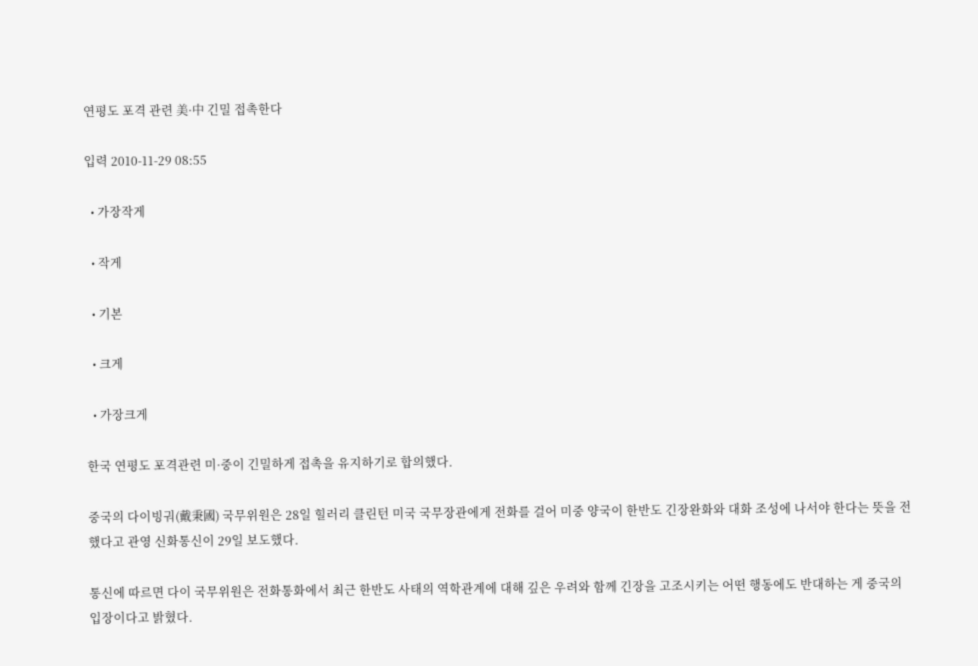연평도 포격 관련 美·中 긴밀 접촉한다

입력 2010-11-29 08:55

  • 가장작게

  • 작게

  • 기본

  • 크게

  • 가장크게

한국 연평도 포격관련 미·중이 긴밀하게 접촉을 유지하기로 합의했다.

중국의 다이빙궈(戴秉國) 국무위원은 28일 힐러리 클린턴 미국 국무장관에게 전화를 걸어 미중 양국이 한반도 긴장완화와 대화 조성에 나서야 한다는 뜻을 전했다고 관영 신화통신이 29일 보도했다.

통신에 따르면 다이 국무위원은 전화통화에서 최근 한반도 사태의 역학관계에 대해 깊은 우려와 함께 긴장을 고조시키는 어떤 행동에도 반대하는 게 중국의 입장이다고 밝혔다.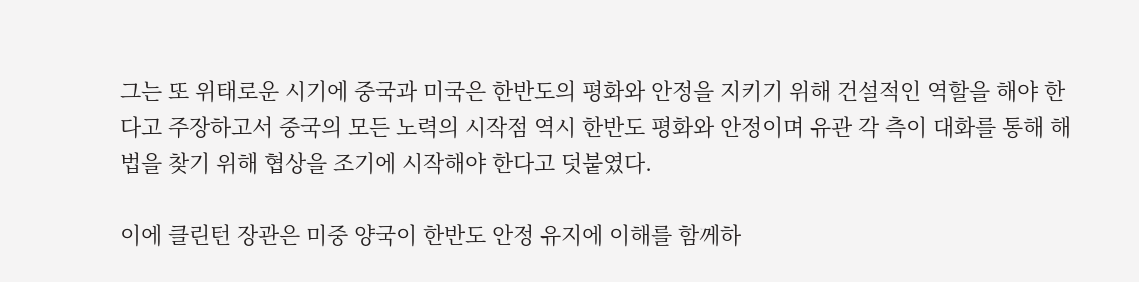그는 또 위태로운 시기에 중국과 미국은 한반도의 평화와 안정을 지키기 위해 건설적인 역할을 해야 한다고 주장하고서 중국의 모든 노력의 시작점 역시 한반도 평화와 안정이며 유관 각 측이 대화를 통해 해법을 찾기 위해 협상을 조기에 시작해야 한다고 덧붙였다.

이에 클린턴 장관은 미중 양국이 한반도 안정 유지에 이해를 함께하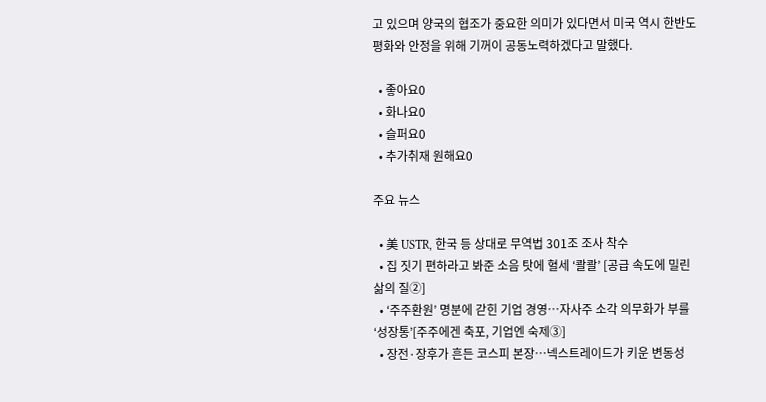고 있으며 양국의 협조가 중요한 의미가 있다면서 미국 역시 한반도 평화와 안정을 위해 기꺼이 공동노력하겠다고 말했다.

  • 좋아요0
  • 화나요0
  • 슬퍼요0
  • 추가취재 원해요0

주요 뉴스

  • 美 USTR, 한국 등 상대로 무역법 301조 조사 착수
  • 집 짓기 편하라고 봐준 소음 탓에 혈세 ‘콸콸’ [공급 속도에 밀린 삶의 질②]
  • ‘주주환원’ 명분에 갇힌 기업 경영…자사주 소각 의무화가 부를 ‘성장통’[주주에겐 축포, 기업엔 숙제③]
  • 장전·장후가 흔든 코스피 본장…넥스트레이드가 키운 변동성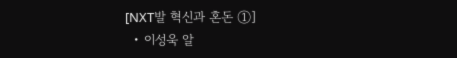[NXT발 혁신과 혼돈 ①]
  • 이성욱 알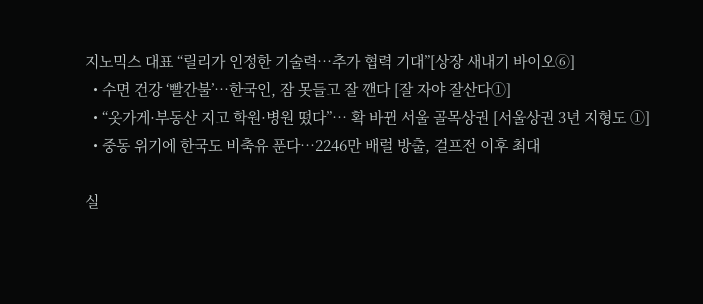지노믹스 대표 “릴리가 인정한 기술력…추가 협력 기대”[상장 새내기 바이오⑥]
  • 수면 건강 ‘빨간불’…한국인, 잠 못들고 잘 깬다 [잘 자야 잘산다①]
  • “옷가게·부동산 지고 학원·병원 떴다”… 확 바뀐 서울 골목상권 [서울상권 3년 지형도 ①]
  • 중동 위기에 한국도 비축유 푼다…2246만 배럴 방출, 걸프전 이후 최대

실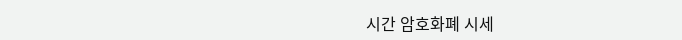시간 암호화폐 시세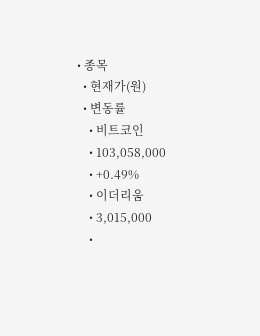• 종목
  • 현재가(원)
  • 변동률
    • 비트코인
    • 103,058,000
    • +0.49%
    • 이더리움
    • 3,015,000
    •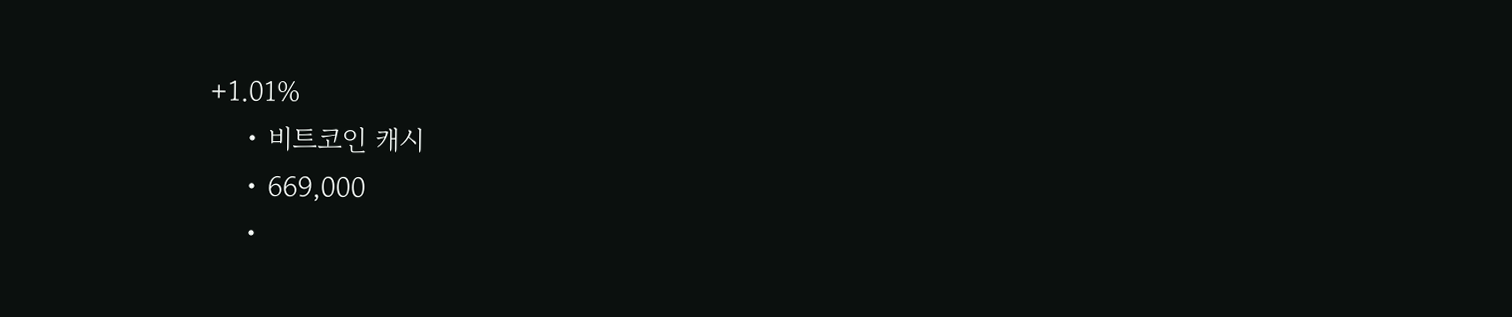+1.01%
    • 비트코인 캐시
    • 669,000
    •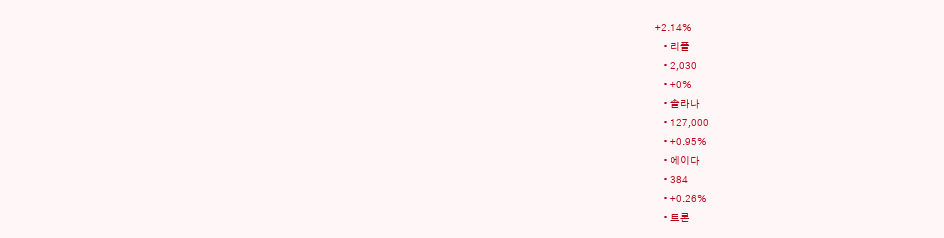+2.14%
    • 리플
    • 2,030
    • +0%
    • 솔라나
    • 127,000
    • +0.95%
    • 에이다
    • 384
    • +0.26%
    • 트론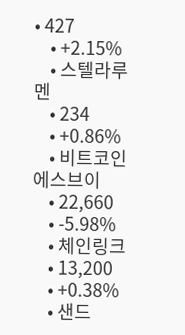• 427
    • +2.15%
    • 스텔라루멘
    • 234
    • +0.86%
    • 비트코인에스브이
    • 22,660
    • -5.98%
    • 체인링크
    • 13,200
    • +0.38%
    • 샌드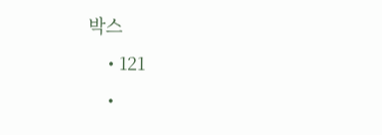박스
    • 121
    •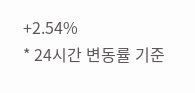+2.54%
* 24시간 변동률 기준